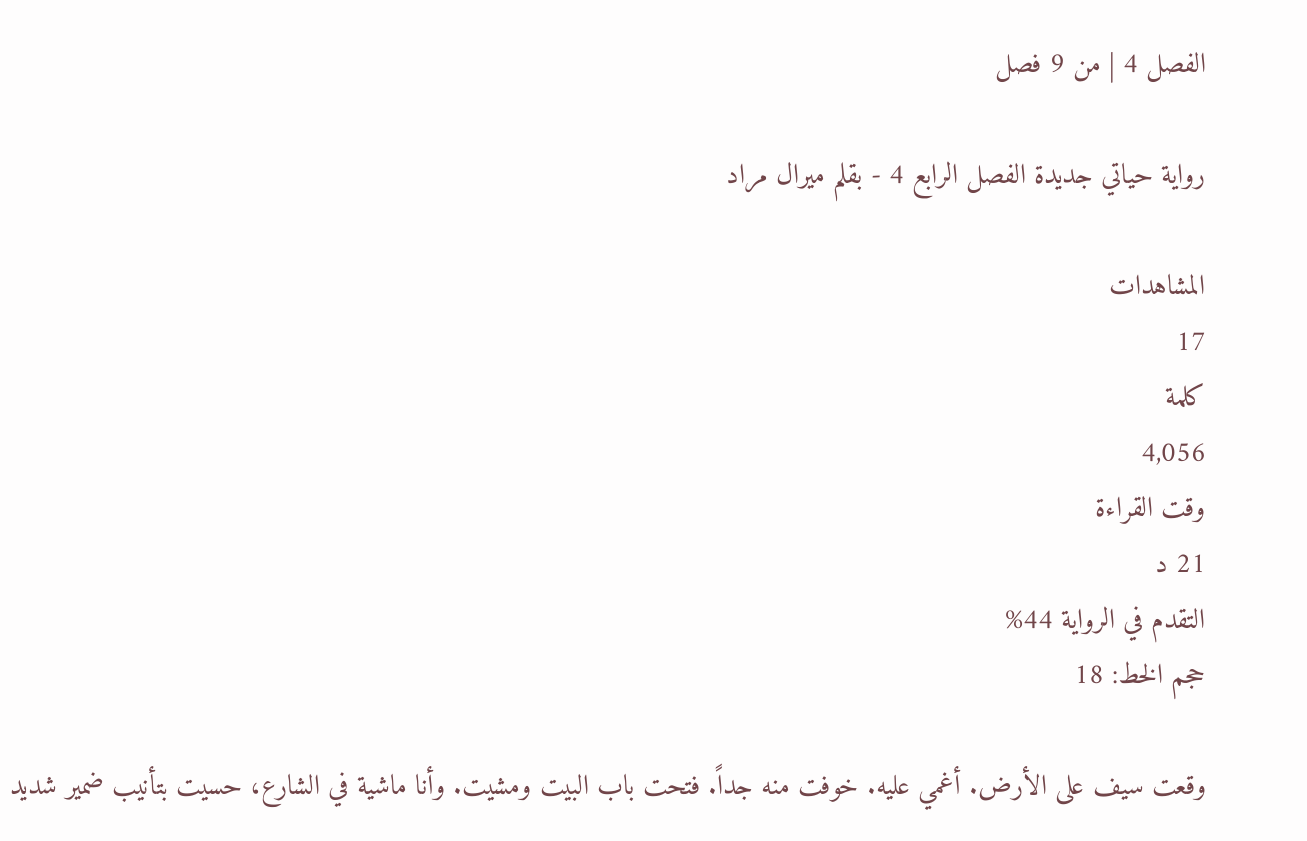الفصل 4 | من 9 فصل

رواية حياتي جديدة الفصل الرابع 4 - بقلم ميرال مراد

المشاهدات
17
كلمة
4,056
وقت القراءة
21 د
التقدم في الرواية 44%
حجم الخط: 18

وقعت سيف على الأرض. أغمي عليه. خوفت منه جداً. فتحت باب البيت ومشيت. وأنا ماشية في الشارع، حسيت بتأنيب ضمير شديد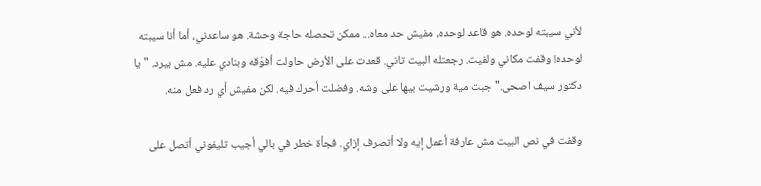لأني سيبته لوحده. هو قاعد لوحده، مفيش حد معاه... ممكن تحصله حاجة وحشة. هو ساعدني، أما أنا سيبته لوحده! وقفت مكاني ولفيت. رجعتله البيت تاني. قعدت على الأرض حاولت أفوّقه وبنادي عليه. مش بيرد. "يا دكتور سيف اصحى." جبت مية ورشيت بيها على وشه. وفضلت أحرك فيه. لكن مفيش أي رد فعل منه.

وقفت في نص البيت مش عارفة أعمل إيه ولا أتصرف إزاي. فجأة خطر في بالي أجيب تليفوني أتصل على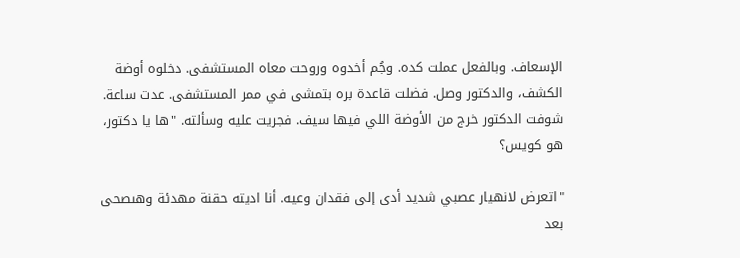الإسعاف. وبالفعل عملت كده. وجُم أخدوه وروحت معاه المستشفى. دخلوه أوضة الكشف، والدكتور وصل. فضلت قاعدة بره بتمشى في ممر المستشفى. عدت ساعة. شوفت الدكتور خرج من الأوضة اللي فيها سيف. فجريت عليه وسألته. "ها يا دكتور، هو كويس؟

"اتعرض لانهيار عصبي شديد أدى إلى فقدان وعيه. أنا اديته حقنة مهدئة وهىصحى بعد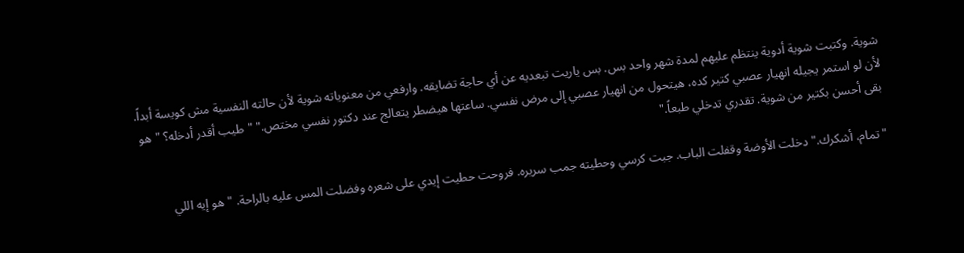شوية. وكتبت شوية أدوية ينتظم عليهم لمدة شهر واحد بس. بس ياريت تبعديه عن أي حاجة تضايقه. وارفعي من معنوياته شوية لأن حالته النفسية مش كويسة أبداً. لأن لو استمر يجيله انهيار عصبي كتير كده، هيتحول من انهيار عصبي إلى مرض نفسي. ساعتها هيضطر يتعالج عند دكتور نفسي مختص." "طيب أقدر أدخله؟ "هو بقى أحسن بكتير من شوية. تقدري تدخلي طبعاً."

"تمام، أشكرك." دخلت الأوضة وقفلت الباب. جبت كرسي وحطيته جمب سريره. فروحت حطيت إيدي على شعره وفضلت المس عليه بالراحة. "هو إيه اللي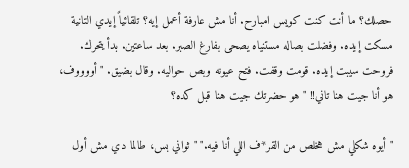حصلك؟ ما أنت كنت كويس امبارح. أنا مش عارفة أعمل إيه؟ تلقائياً إيدي التانية مسكت إيده. وفضلت بصاله مستنياه يصحى بفارغ الصبر. بعد ساعتين. بدأ يتحرك. فروحت سيبت إيده. قومت وقفت. فتح عيونه وبص حواليه. وقال بضيق. "أووووف، هو أنا جيت هنا تاني!! "هو حضرتك جيت هنا قبل كده؟

"أيوه شكلي مش هخلص من القر*ف اللي أنا فيه." "ثواني بس، طالما دي مش أول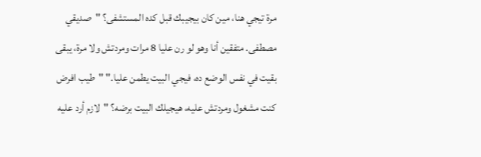مرة تيجي هنا، مين كان بيجيبك قبل كده المستشفى؟ "صديقي مصطفى. متفقين أنا وهو لو رن عليا 8 مرات ومردتش ولا مرة، يبقى بقيت في نفس الوضع ده، فيجي البيت يطمن عليا." "طيب افرض كنت مشغول ومردتش عليه، هيجيلك البيت برضه؟ "لازم أرد عليه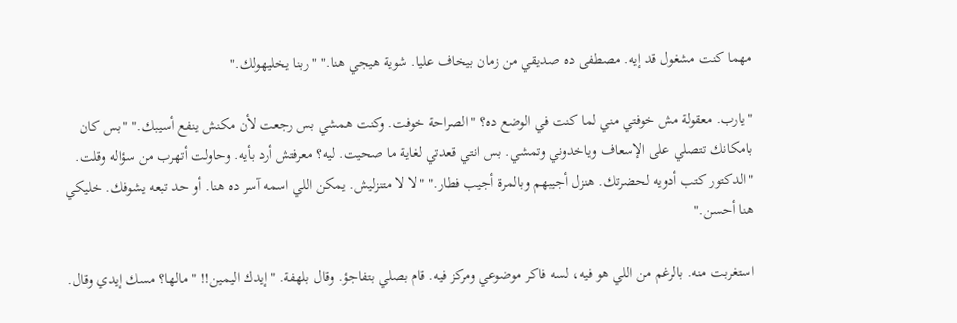مهما كنت مشغول قد إيه. مصطفى ده صديقي من زمان بيخاف عليا. شوية هيجي هنا." "ربنا يخليهولك."

"يارب. معقولة مش خوفتي مني لما كنت في الوضع ده؟ "الصراحة خوفت. وكنت همشي بس رجعت لأن مكنش ينفع أسيبك." "بس كان بامكانك تتصلي على الإسعاف وياخدوني وتمشي. بس انتي قعدتي لغاية ما صحيت. ليه؟ معرفتش أرد بأيه. وحاولت أتهرب من سؤاله وقلت. "الدكتور كتب أدويه لحضرتك. هنزل أجيبهم وبالمرة أجيب فطار." "لا لا متنزليش. يمكن اللي اسمه آسر ده هنا. أو حد تبعه يشوفك. خليكي هنا أحسن."

استغربت منه. بالرغم من اللي هو فيه، لسه فاكر موضوعي ومركز فيه. قام بصلي بتفاجؤ. وقال بلهفة. "إيدك اليمين!! "مالها؟ مسك إيدي وقال.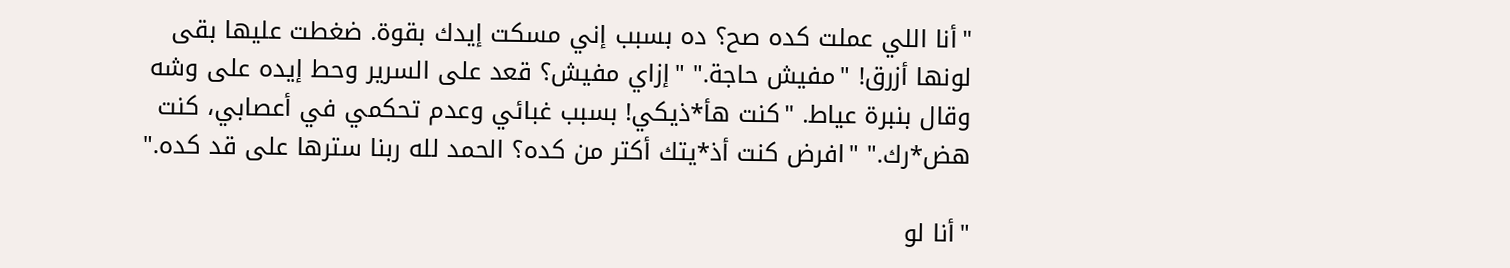"أنا اللي عملت كده صح؟ ده بسبب إني مسكت إيدك بقوة. ضغطت عليها بقى لونها أزرق! "مفيش حاجة." "إزاي مفيش؟ قعد على السرير وحط إيده على وشه وقال بنبرة عياط. "كنت هأ*ذيكي! بسبب غبائي وعدم تحكمي في أعصابي، كنت هض*رك." "افرض كنت أذ*يتك أكتر من كده؟ الحمد لله ربنا سترها على قد كده."

"أنا لو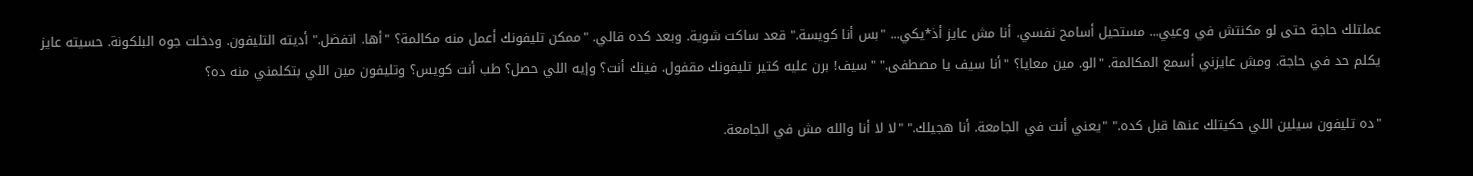عملتلك حاجة حتى لو مكنتش في وعيي... مستحيل أسامح نفسي. أنا مش عايز أذ*يكي... "بس أنا كويسة." قعد ساكت شوية. وبعد كده قالي. "ممكن تليفونك أعمل منه مكالمة؟ "أها. اتفضل." أديته التليفون. ودخلت جوه البلكونة. حسيته عايز يكلم حد في حاجة. ومش عايزني أسمع المكالمة. "الو. مين معايا؟ "أنا سيف يا مصطفى." "سيف! برن عليه كتير تليفونك مقفول. فينك أنت؟ وإيه اللي حصل؟ طب أنت كويس؟ وتليفون مين اللي بتكلمني منه ده؟

"ده تليفون سيلين اللي حكيتلك عنها قبل كده." "يعني أنت في الجامعة. أنا هجيلك." "لا لا أنا والله مش في الجامعة.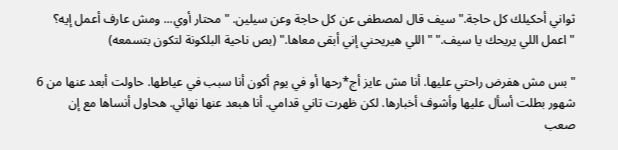ثواني أحكيلك كل حاجة." سيف قال لمصطفى عن كل حاجة وعن سيلين. "محتار أوي... ومش عارف أعمل إيه؟ "اعمل اللي يريحك يا سيف." "اللي هيريحني إني أبقى معاها." (بص ناحية البلكونة لتكون بتسمعه)

"بس مش هفرض راحتي عليها. أنا مش عايز أج*رحها أو في يوم أكون أنا سبب في عياطها. حاولت أبعد عنها من 6 شهور بطلت أسأل عليها وأشوف أخبارها. لكن ظهرت تاني قدامي. أنا هبعد عنها نهائي. هحاول أنساها مع إن صعب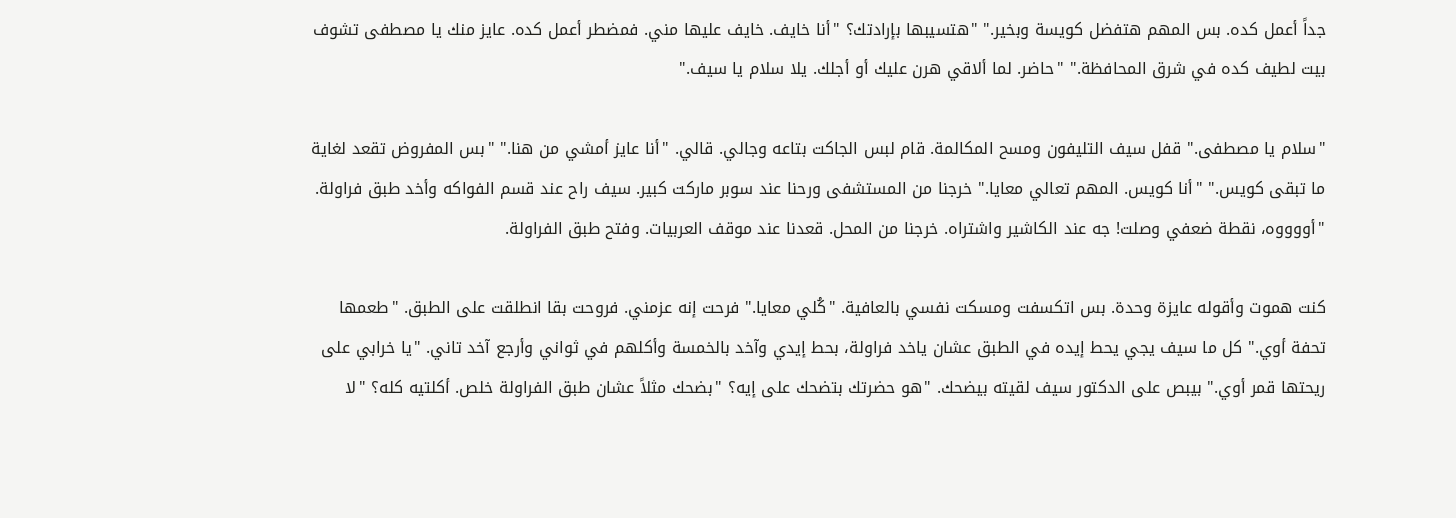جداً أعمل كده. بس المهم هتفضل كويسة وبخير." "هتسيبها بإرادتك؟ "أنا خايف. خايف عليها مني. فمضطر أعمل كده. عايز منك يا مصطفى تشوف بيت لطيف كده في شرق المحافظة." "حاضر. لما ألاقي هرن عليك أو أجلك. يلا سلام يا سيف."

"سلام يا مصطفى." قفل سيف التليفون ومسح المكالمة. قام لبس الجاكت بتاعه وجالي. قالي. "أنا عايز أمشي من هنا." "بس المفروض تقعد لغاية ما تبقى كويس." "أنا كويس. المهم تعالي معايا." خرجنا من المستشفى ورحنا عند سوبر ماركت كبير. سيف راح عند قسم الفواكه وأخد طبق فراولة. "أووووه، نقطة ضعفي وصلت! جه عند الكاشير واشتراه. خرجنا من المحل. قعدنا عند موقف العربيات. وفتح طبق الفراولة.

كنت هموت وأقوله عايزة وحدة. بس اتكسفت ومسكت نفسي بالعافية. "كُلي معايا." فرحت إنه عزمني. فروحت بقا انطلقت على الطبق. "طعمها تحفة أوي." كل ما سيف يجي يحط إيده في الطبق عشان ياخد فراولة، بحط إيدي وآخد بالخمسة وأكلهم في ثواني وأرجع آخد تاني. "يا خرابي على ريحتها قمر أوي." بيبص على الدكتور سيف لقيته بيضحك. "هو حضرتك بتضحك على إيه؟ "بضحك مثلاً عشان طبق الفراولة خلص. أكلتيه كله؟ "لا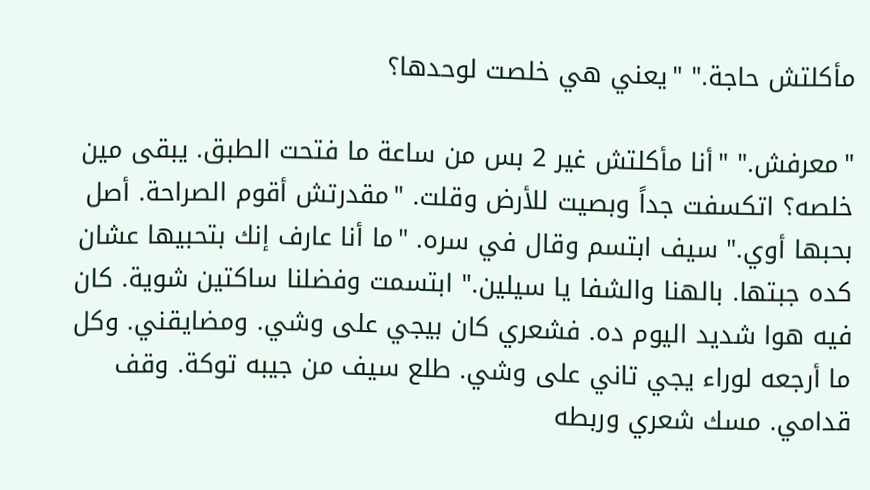مأكلتش حاجة." "يعني هي خلصت لوحدها؟

"معرفش." "أنا مأكلتش غير 2 بس من ساعة ما فتحت الطبق. يبقى مين خلصه؟ اتكسفت جداً وبصيت للأرض وقلت. "مقدرتش أقوم الصراحة. أصل بحبها أوي." سيف ابتسم وقال في سره. "ما أنا عارف إنك بتحبيها عشان كده جبتها. بالهنا والشفا يا سيلين." ابتسمت وفضلنا ساكتين شوية. كان فيه هوا شديد اليوم ده. فشعري كان بيجي على وشي. ومضايقني. وكل ما أرجعه لوراء يجي تاني على وشي. طلع سيف من جيبه توكة. وقف قدامي. مسك شعري وربطه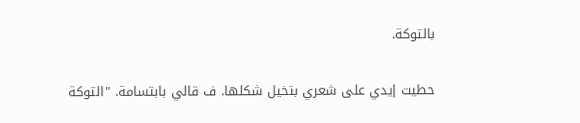بالتوكة.

حطيت إيدي على شعري بتخيل شكلها. ف قالي بابتسامة. "التوكة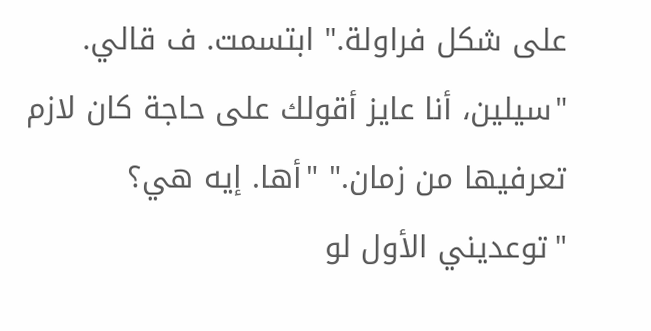على شكل فراولة." ابتسمت. ف قالي. "سيلين، أنا عايز أقولك على حاجة كان لازم تعرفيها من زمان." "أها. إيه هي؟ "توعديني الأول لو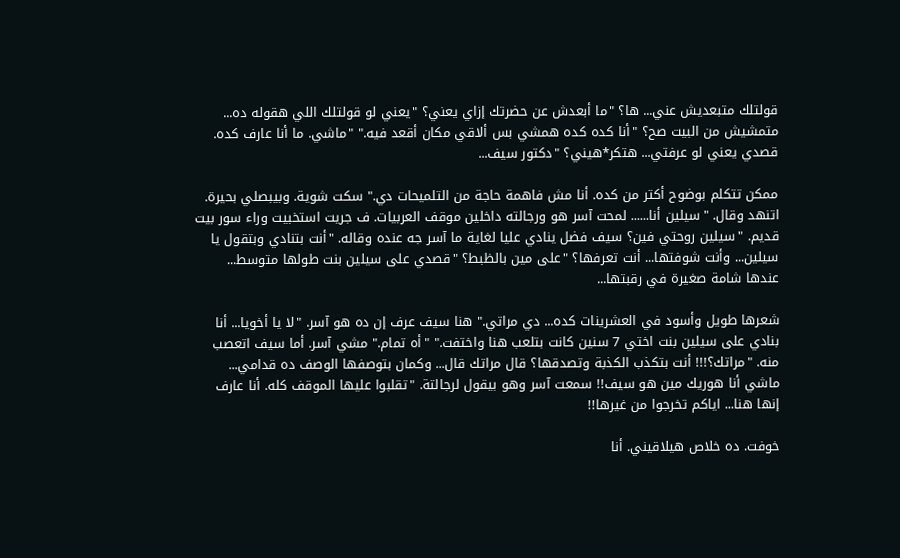قولتلك متبعديش عني... ها؟ "ما أبعدش عن حضرتك إزاي يعني؟ "يعني لو قولتلك اللي هقوله ده... متمشيش من البيت صح؟ "أنا كده كده همشي بس ألاقي مكان أقعد فيه." "ماشي. ما أنا عارف كده. قصدي يعني لو عرفتي... هتكر*هيني؟ "دكتور سيف...

ممكن تتكلم بوضوح أكتر من كده. أنا مش فاهمة حاجة من التلميحات دي." سكت شوية. وبيبصلي بحيرة. اتنهد وقال. "سيلين أنا...... لمحت آسر هو ورجالته داخلين موقف العربيات. ف جريت استخبيت وراء سور بيت قديم. "سيلين روحتي فين؟ سيف فضل ينادي عليا لغاية ما آسر جه عنده وقاله. "أنت بتنادي وبتقول يا سيلين... وأنت شوفتها... أنت تعرفها؟ "على مين بالظبط؟ "قصدي على سيلين بنت طولها متوسط... عندها شامة صغيرة في رقبتها...

شعرها طويل وأسود في العشرينات كده... دي مراتي." هنا سيف عرف إن ده هو آسر. "لا يا أخويا... أنا بنادي على سيلين بنت اختي 7 سنين كانت بتلعب هنا واختفت." "أه تمام." مشي آسر. أما سيف اتعصب منه. "مراتك؟!!! أنت بتكذب الكذبة وتصدقها؟ قال مراتك قال... وكمان بتوصفها الوصف ده قدامي... ماشي أنا هوريك مين هو سيف!! سمعت آسر وهو بيقول لرجالتة. "تقلبوا عليها الموقف كله. أنا عارف إنها هنا... اياكم تخرجوا من غيرها!!

خوفت. ده خلاص هيلاقيني. أنا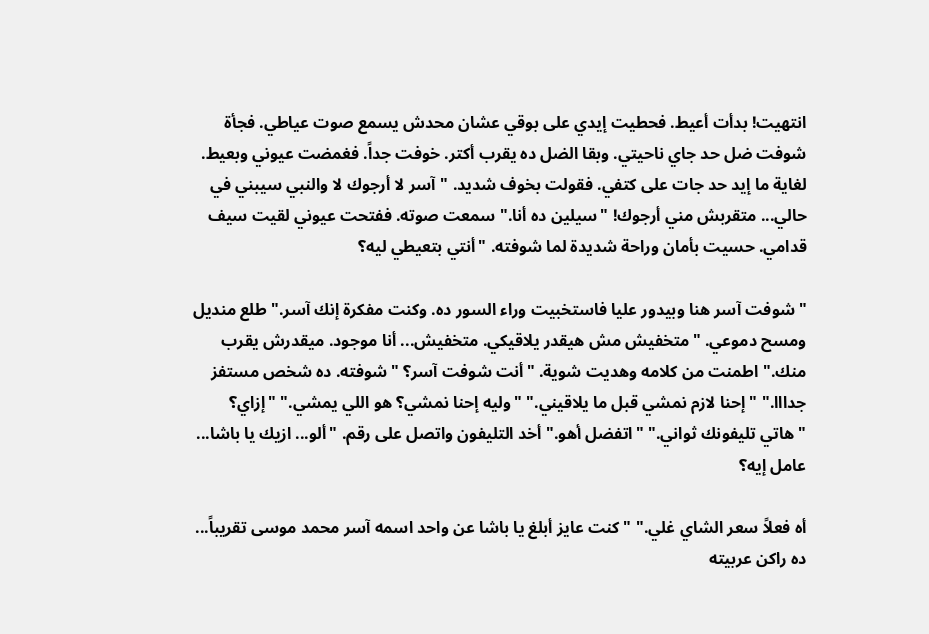انتهيت! بدأت أعيط. فحطيت إيدي على بوقي عشان محدش يسمع صوت عياطي. فجأة شوفت ضل حد جاي ناحيتي. وبقا الضل ده يقرب أكتر. خوفت جداً. فغمضت عيوني وبعيط. لغاية ما إيد حد جات على كتفي. فقولت بخوف شديد. "آسر لا أرجوك لا والنبي سيبني في حالي... متقربش مني أرجوك! "سيلين ده أنا." سمعت صوته. ففتحت عيوني لقيت سيف قدامي. حسيت بأمان وراحة شديدة لما شوفته. "أنتي بتعيطي ليه؟

"شوفت آسر هنا وبيدور عليا فاستخبيت وراء السور ده. وكنت مفكرة إنك آسر." طلع منديل ومسح دموعي. "متخفيش مش هيقدر يلاقيكي. متخفيش... أنا موجود. ميقدرش يقرب منك." اطمنت من كلامه وهديت شوية. "أنت شوفت آسر؟ "شوفته. ده شخص مستفز جدااا." "إحنا لازم نمشي قبل ما يلاقيني." "وليه إحنا نمشي؟ هو اللي يمشي." "إزاي؟ "هاتي تليفونك ثواني." "اتفضل أهو." أخد التليفون واتصل على رقم. "ألو... ازيك يا باشا... عامل إيه؟

أه فعلاً سعر الشاي غلي." "كنت عايز أبلغ يا باشا عن واحد اسمه آسر محمد موسى تقريباً... ده راكن عربيته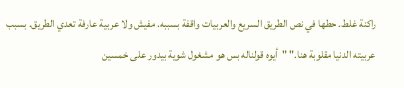راكنة غلط. حطها في نص الطريق السريع والعربيات واقفة بسببه. مفيش ولا عربية عارفة تعدي الطريق. بسبب عربيته الدنيا مقلوبة هنا." "أيوه قولناله بس هو مشغول شوية بيدور على خمسين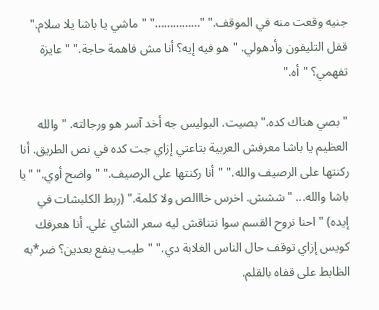جنيه وقعت منه في الموقف." "……………" "ماشي يا باشا يلا سلام." قفل التليفون وأدهولي. "هو فيه إيه؟ أنا مش فاهمة حاجة." "عايزة تفهمي؟ "أه."

"بصي هناك كده." بصيت. البوليس جه أخد آسر هو ورجالته. "والله العظيم يا باشا معرفش العربية بتاعتي إزاي جت كده في نص الطريق. أنا ركنتها على الرصيف والله." "أنا ركنتها على الرصيف." "واضح أوي." "يا باشا والله... "ششش. اخرس خااالص ولا كلمة." (ربط الكلبشات في إيده) "احنا نروح القسم سوا نتناقش ليه سعر الشاي غلي. أنا هعرفك كويس إزاي توقف حال الناس الغلابة دي." "طيب ينفع بعدين؟ ضر*به الظابط على قفاه بالقلم.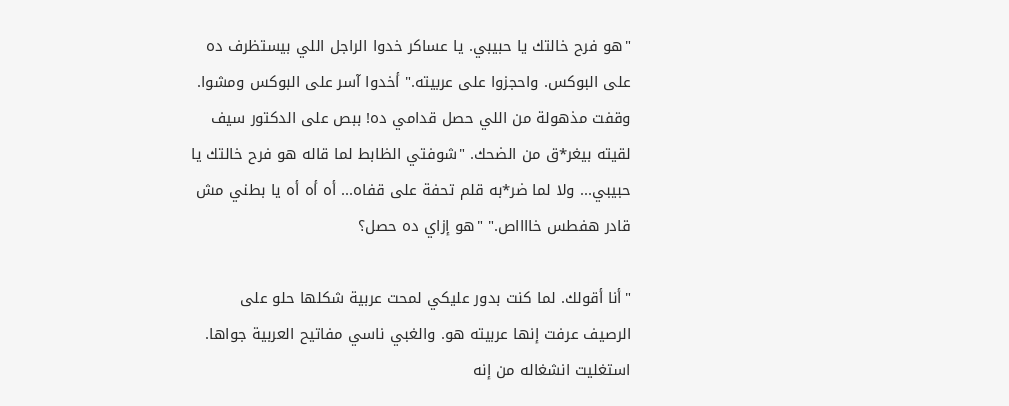"هو فرح خالتك يا حبيبي. يا عساكر خدوا الراجل اللي بيستظرف ده على البوكس. واحجزوا على عربيته." أخدوا آسر على البوكس ومشوا. وقفت مذهولة من اللي حصل قدامي ده! ببص على الدكتور سيف لقيته بيغر*ق من الضحك. "شوفتي الظابط لما قاله هو فرح خالتك يا حبيبي... ولا لما ضر*به قلم تحفة على قفاه... أه أه أه يا بطني مش قادر هفطس خااااص." "هو إزاي ده حصل؟

"أنا أقولك. لما كنت بدور عليكي لمحت عربية شكلها حلو على الرصيف عرفت إنها عربيته هو. والغبي ناسي مفاتيح العربية جواها. استغليت انشغاله من إنه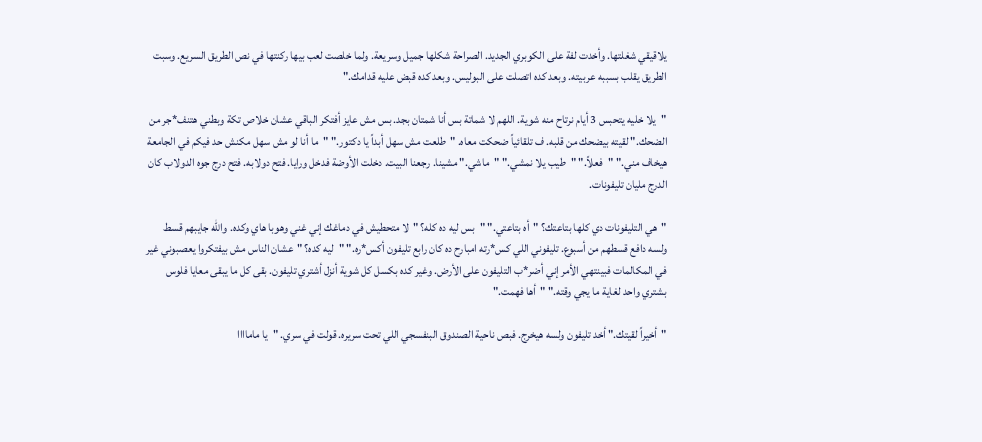يلاقيقي شغلتها. وأخدت لفة على الكوبري الجديد. الصراحة شكلها جميل وسريعة. ولما خلصت لعب بيها ركنتها في نص الطريق السريع. وسبت الطريق يقلب بسببه عربيته. وبعد كده اتصلت على البوليس. وبعد كده قبض عليه قدامك."

"يلا خليه يتحبس 3 أيام نرتاح منه شوية. اللهم لا شماتة بس أنا شمتان بجد. بس مش عايز أفتكر الباقي عشان خلاص تكة وبطني هتنف*جر من الضحك." لقيته بيضحك من قلبه. ف تلقائياً ضحكت معاه. "طلعت مش سهل أبداً يا دكتور." "ما أنا لو مش سهل مكنش حد فيكم في الجامعة هيخاف مني." "فعلاً." "طيب يلا نمشي." "ماشي." مشينا. رجعنا البيت. دخلت الأوضة فدخل ورايا. فتح دولابه. فتح درج جوه الدولاب كان الدرج مليان تليفونات.

"هي التليفونات دي كلها بتاعتك؟ "أه بتاعتي." "بس ليه ده كله؟ "لا متحطيش في دماغك إني غني وهوبا هاي وكده. والله جايبهم قسط ولسه دافع قسطهم من أسبوع. تليفوني اللي كس*رته امبارح ده كان رابع تليفون أكس*ره." "ليه كده؟ "عشان الناس مش بيفتكروا يعصبوني غير في المكالمات فبينتهي الأمر إني أضر*ب التليفون على الأرض. وغير كده بكسل كل شوية أنزل أشتري تليفون. بقى كل ما يبقى معايا فلوس بشتري واحد لغاية ما يجي وقته." "أها فهمت."

"أخيراً لقيتك." أخد تليفون ولسه هيخرج. فبص ناحية الصندوق البنفسجي اللي تحت سريره. قولت في سري. "يا ماماااا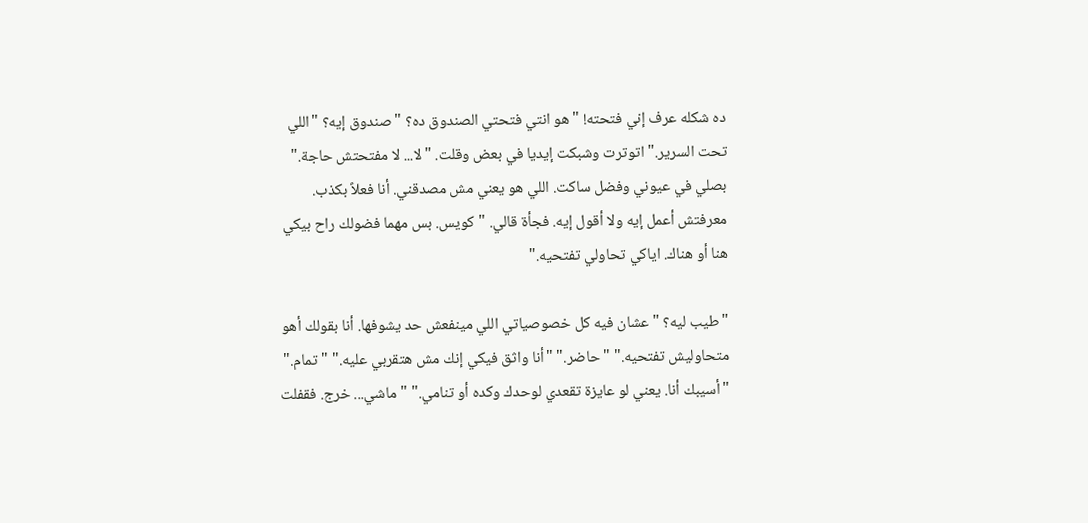ده شكله عرف إني فتحته! "هو انتي فتحتي الصندوق ده؟ "صندوق إيه؟ "اللي تحت السرير." اتوترت وشبكت إيديا في بعض وقلت. "لا... لا مفتحتش حاجة." بصلي في عيوني وفضل ساكت. اللي هو يعني مش مصدقني. أنا فعلاً بكذب. معرفتش أعمل إيه ولا أقول إيه. فجأة قالي. "كويس. بس مهما فضولك راح بيكي هنا أو هناك. اياكي تحاولي تفتحيه."

"طيب ليه؟ "عشان فيه كل خصوصياتي اللي مينفعش حد يشوفها. أنا بقولك أهو متحاوليش تفتحيه." "حاضر." "أنا واثق فيكي إنك مش هتقربي عليه." "تمام." "أسيبك أنا. يعني لو عايزة تقعدي لوحدك وكده أو تنامي." "ماشي... خرج. فقفلت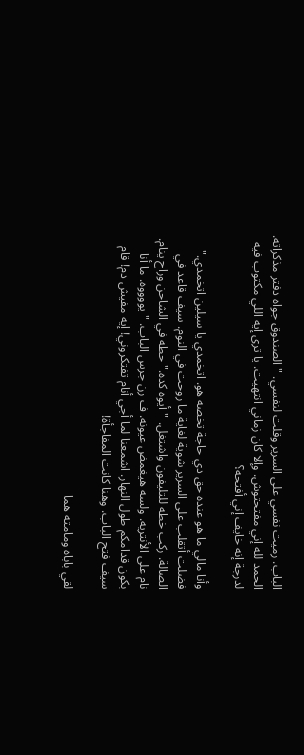الباب. رميت نفسي على السرير وقلت لنفسي. "الصندوق جواه دفتر مذكراته. الحمد لله إني مفتحتوش. وإلا كان زماني انتهيت. يا ترى إيه اللي مكتوب فيه لدرجة إنه خايف إني أفتحه؟

وأنا مالي ما هو عنده حق دي حاجة تخصه هو. اتخمدي يا سيلين اتخمدي." فضلت أتقلب على السرير شوية لغاية ما روحت في النوم. سيف قاعد في الصالة. ركب خطه للتليفون واشتغل. "أيوه كده." حطه في الشاحن وراح ينام. نام على الأنتريه. ولسه هيغمض عيونه. ف رن جرس الباب. "يووووه. ما أنا بكون قدامكم طول النهار. اشمعنا لما أجي أنام تفتكروني! إيه مفيش دم! قام سيف فتح الباب. وهنا كانت المفاجأة!

لقي باباه ومامته هما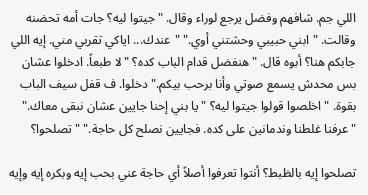اللي جم. شافهم وفضل يرجع لوراء وقال. "جيتوا ليه؟ جات أمه تحضنه وقالت. "ابني حبيبي وحشتني أوي." "عندك... اياكي تقربي مني. إيه اللي جابكم هنا؟ أبوه قال. "هنفضل قدام الباب كده؟ "لا طبعاً. ادخلوا عشان بس محدش يسمع صوتي وأنا برحب بيكم." دخلوا. ف قفل سيف الباب بقوة. "اخلصوا قولوا جيتوا ليه؟ "يا بني إحنا جايين عشان نبقى معاك." "عرفنا غلطنا وندمانين على كده. فجايين نصلح كل حاجة." "تصلحوا؟

تصلحوا إيه بالظبط؟ أنتوا تعرفوا أصلاً أي حاجة عني بحب إيه وبكره إيه وإيه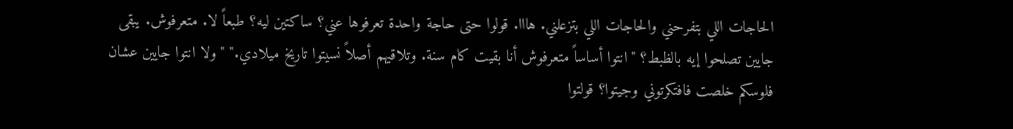الحاجات اللي بتفرحني والحاجات اللي بتزعلني. هااا. قولوا حتى حاجة واحدة تعرفوها عني؟ ساكتين ليه؟ طبعاً لا. متعرفوش. يبقى جايين تصلحوا إيه بالظبط؟ "انتوا أساساً متعرفوش أنا بقيت كام سنة. وتلاقيهم أصلاً نسيتوا تاريخ ميلادي." "ولا انتوا جايين عشان فلوسكم خلصت فافتكرتوني وجيتوا؟ قولتوا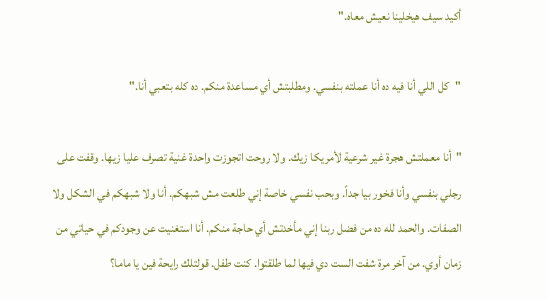أكيد سيف هيخلينا نعيش معاه."

"كل اللي أنا فيه ده أنا عملته بنفسي. ومطلبتش أي مساعدة منكم. ده كله بتعبي أنا."

"أنا معملتش هجرة غير شرعية لأمريكا زيك. ولا روحت اتجوزت واحدة غنية تصرف عليا زيها. وقفت على رجلي بنفسي وأنا فخور بيا جداً. وبحب نفسي خاصة إني طلعت مش شبهكم. أنا ولا شبهكم في الشكل ولا الصفات. والحمد لله ده من فضل ربنا إني مأخدتش أي حاجة منكم. أنا استغنيت عن وجودكم في حياتي من زمان أوي. من آخر مرة شفت الست دي فيها لما طلقتوا. كنت طفل. قولتلك رايحة فين يا ماما؟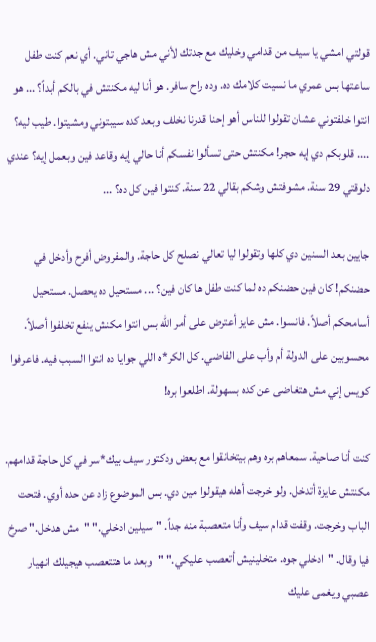قولتي امشي يا سيف من قدامي وخليك مع جدتك لأني مش هاجي تاني. أي نعم كنت طفل ساعتها بس عمري ما نسيت كلامك ده. وده راح سافر. هو أنا ليه مكنتش في بالكم أبداً؟ ... هو انتوا خلفتوني عشان تقولوا للناس أهو إحنا قدرنا نخلف وبعد كده سيبتوني ومشيتوا. طيب ليه؟ .... قلوبكم دي إيه حجر! مكنتش حتى تسألوا نفسكم أنا حالي إيه وقاعد فين وبعمل إيه؟ عندي دلوقتي 29 سنة. مشوفتش وشكم بقالي 22 سنة. كنتوا فين كل ده؟ ...

جايين بعد السنين دي كلها وتقولوا ليا تعالي نصلح كل حاجة. والمفروض أفرح وأدخل في حضنكم! كان فين حضنكم ده لما كنت طفل ها كان فين؟ ... مستحيل ده يحصل. مستحيل أسامحكم أصلاً. فانسوا. مش عايز أعترض على أمر الله بس انتوا مكنش ينفع تخلفوا أصلاً. محسوبين على الدولة أم وأب على الفاضي. كل الكر*ه اللي جوايا ده انتوا السبب فيه. فاعرفوا كويس إني مش هتغاضى عن كده بسهولة. اطلعوا بره!

كنت أنا صاحية. سمعاهم بره وهم بيتخانقوا مع بعض ودكتور سيف بيك*سر في كل حاجة قدامهم. مكنتش عايزة أتدخل. ولو خرجت أهله هيقولوا مين دي. بس الموضوع زاد عن حده أوي. فتحت الباب وخرجت. وقفت قدام سيف وأنا متعصبة منه جداً. "سيلين ادخلي." "مش هدخل." صرخ فيا وقال. "ادخلي جوه. متخلينيش أتعصب عليكي." "وبعد ما هتتعصب هيجيلك انهيار عصبي ويغمى عليك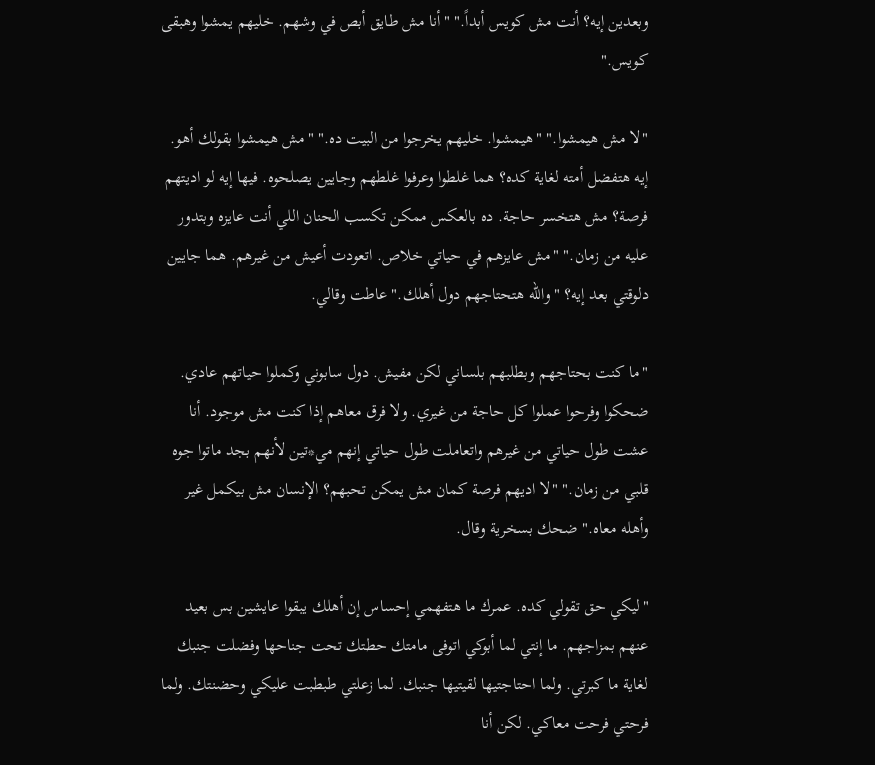وبعدين إيه؟ أنت مش كويس أبداً." "أنا مش طايق أبص في وشهم. خليهم يمشوا وهبقى كويس."

"لا مش هيمشوا." "هيمشوا. خليهم يخرجوا من البيت ده." "مش هيمشوا بقولك أهو. إيه هتفضل أمته لغاية كده؟ هما غلطوا وعرفوا غلطهم وجايين يصلحوه. فيها إيه لو اديتهم فرصة؟ مش هتخسر حاجة. ده بالعكس ممكن تكسب الحنان اللي أنت عايزه وبتدور عليه من زمان." "مش عايزهم في حياتي خلاص. اتعودت أعيش من غيرهم. هما جايين دلوقتي بعد إيه؟ "والله هتحتاجهم دول أهلك." عاطت وقالي.

"ما كنت بحتاجهم وبطلبهم بلساني لكن مفيش. دول سابوني وكملوا حياتهم عادي. ضحكوا وفرحوا عملوا كل حاجة من غيري. ولا فرق معاهم إذا كنت مش موجود. أنا عشت طول حياتي من غيرهم واتعاملت طول حياتي إنهم مي*تين لأنهم بجد ماتوا جوه قلبي من زمان." "لا اديهم فرصة كمان مش يمكن تحبهم؟ الإنسان مش بيكمل غير وأهله معاه." ضحك بسخرية وقال.

"ليكي حق تقولي كده. عمرك ما هتفهمي إحساس إن أهلك يبقوا عايشين بس بعيد عنهم بمزاجهم. ما إنتي لما أبوكي اتوفى مامتك حطتك تحت جناحها وفضلت جنبك لغاية ما كبرتي. ولما احتاجتيها لقيتيها جنبك. لما زعلتي طبطبت عليكي وحضنتك. ولما فرحتي فرحت معاكي. لكن أنا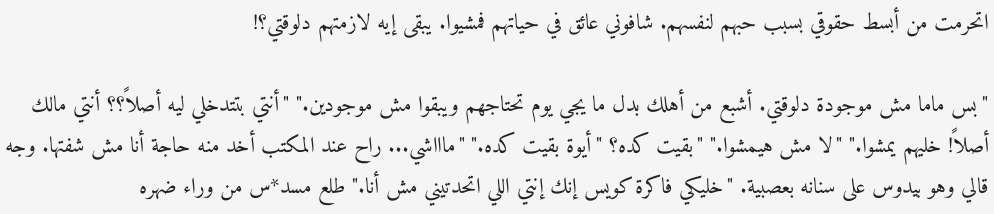اتحرمت من أبسط حقوقي بسبب حبهم لنفسهم. شافوني عائق في حياتهم فمشيوا. يبقى إيه لازمتهم دلوقتي؟!

"بس ماما مش موجودة دلوقتي. أشبع من أهلك بدل ما يجي يوم تحتاجهم ويبقوا مش موجودين." "أنتي بتتدخلي ليه أصلاً؟؟ أنتي مالك أصلاً! خليهم يمشوا." "لا مش هيمشوا." "بقيت كده؟ "أيوة بقيت كده." "ماااشي... راح عند المكتب أخد منه حاجة أنا مش شفتها. وجه قالي وهو بيدوس على سنانه بعصبية. "خليكي فاكرة كويس إنك إنتي اللي اتحدتيني مش أنا." طلع مسد*س من وراء ضهره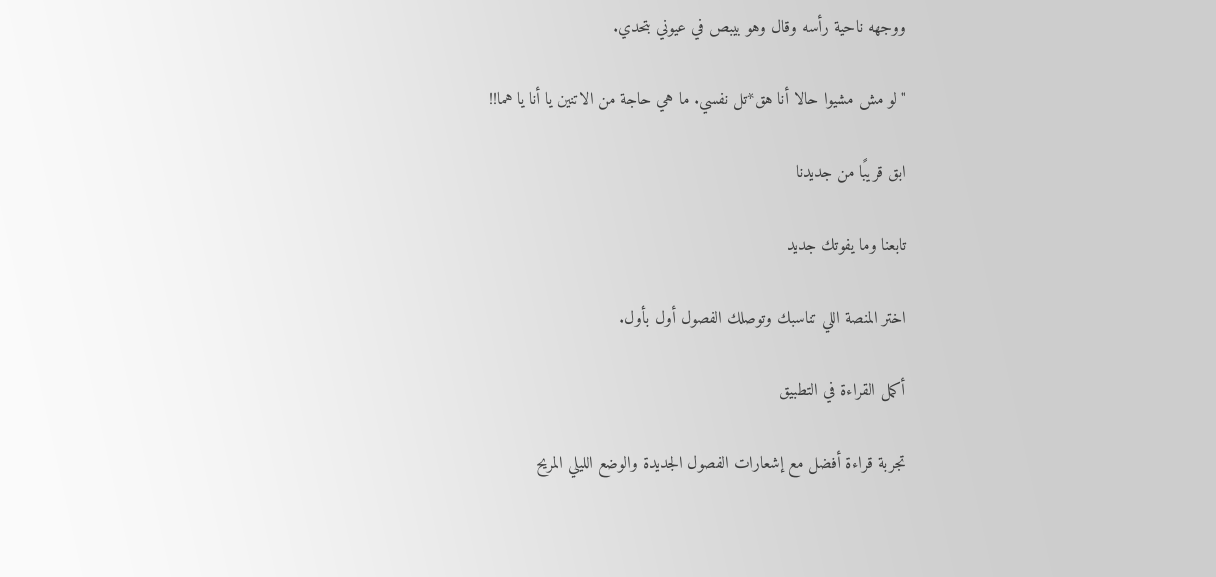ووجهه ناحية رأسه وقال وهو بيبص في عيوني بتحدي.

"لو مش مشيوا حالا أنا هق*تل نفسي. ما هي حاجة من الاتنين يا أنا يا هما!!

ابق قريبًا من جديدنا

تابعنا وما يفوتك جديد

اختر المنصة اللي تناسبك وتوصلك الفصول أول بأول.

أكمل القراءة في التطبيق

تجربة قراءة أفضل مع إشعارات الفصول الجديدة والوضع الليلي المريح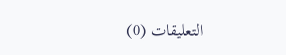التعليقات (0)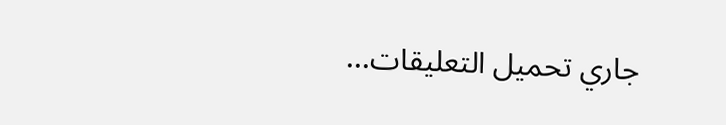جاري تحميل التعليقات...